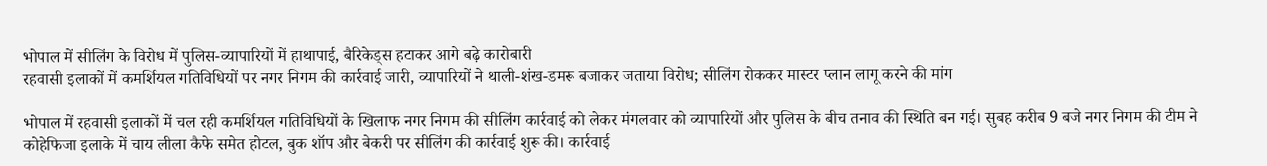भोपाल में सीलिंग के विरोध में पुलिस-व्यापारियों में हाथापाई, बैरिकेड्स हटाकर आगे बढ़े कारोबारी
रहवासी इलाकों में कमर्शियल गतिविधियों पर नगर निगम की कार्रवाई जारी, व्यापारियों ने थाली-शंख-डमरू बजाकर जताया विरोध; सीलिंग रोककर मास्टर प्लान लागू करने की मांग

भोपाल में रहवासी इलाकों में चल रही कमर्शियल गतिविधियों के खिलाफ नगर निगम की सीलिंग कार्रवाई को लेकर मंगलवार को व्यापारियों और पुलिस के बीच तनाव की स्थिति बन गई। सुबह करीब 9 बजे नगर निगम की टीम ने कोहेफिजा इलाके में चाय लीला कैफे समेत होटल, बुक शॉप और बेकरी पर सीलिंग की कार्रवाई शुरू की। कार्रवाई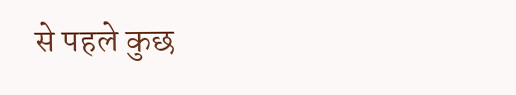से पहले कुछ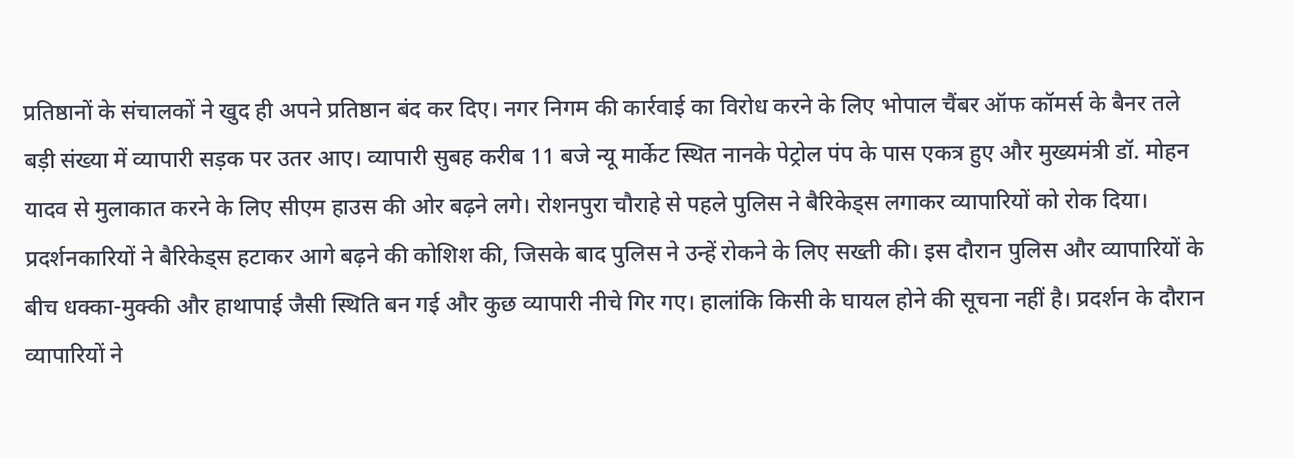प्रतिष्ठानों के संचालकों ने खुद ही अपने प्रतिष्ठान बंद कर दिए। नगर निगम की कार्रवाई का विरोध करने के लिए भोपाल चैंबर ऑफ कॉमर्स के बैनर तले बड़ी संख्या में व्यापारी सड़क पर उतर आए। व्यापारी सुबह करीब 11 बजे न्यू मार्केट स्थित नानके पेट्रोल पंप के पास एकत्र हुए और मुख्यमंत्री डॉ. मोहन यादव से मुलाकात करने के लिए सीएम हाउस की ओर बढ़ने लगे। रोशनपुरा चौराहे से पहले पुलिस ने बैरिकेड्स लगाकर व्यापारियों को रोक दिया। प्रदर्शनकारियों ने बैरिकेड्स हटाकर आगे बढ़ने की कोशिश की, जिसके बाद पुलिस ने उन्हें रोकने के लिए सख्ती की। इस दौरान पुलिस और व्यापारियों के बीच धक्का-मुक्की और हाथापाई जैसी स्थिति बन गई और कुछ व्यापारी नीचे गिर गए। हालांकि किसी के घायल होने की सूचना नहीं है। प्रदर्शन के दौरान व्यापारियों ने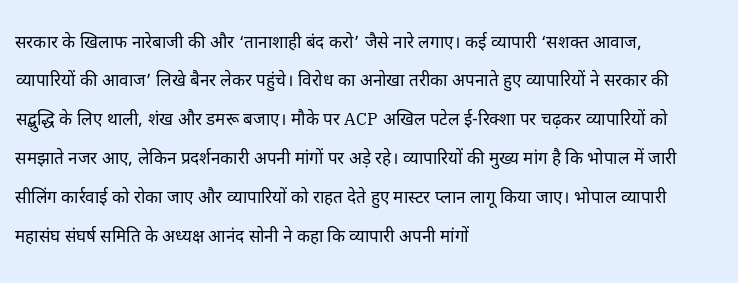सरकार के खिलाफ नारेबाजी की और ‘तानाशाही बंद करो’ जैसे नारे लगाए। कई व्यापारी ‘सशक्त आवाज, व्यापारियों की आवाज’ लिखे बैनर लेकर पहुंचे। विरोध का अनोखा तरीका अपनाते हुए व्यापारियों ने सरकार की सद्बुद्धि के लिए थाली, शंख और डमरू बजाए। मौके पर ACP अखिल पटेल ई-रिक्शा पर चढ़कर व्यापारियों को समझाते नजर आए, लेकिन प्रदर्शनकारी अपनी मांगों पर अड़े रहे। व्यापारियों की मुख्य मांग है कि भोपाल में जारी सीलिंग कार्रवाई को रोका जाए और व्यापारियों को राहत देते हुए मास्टर प्लान लागू किया जाए। भोपाल व्यापारी महासंघ संघर्ष समिति के अध्यक्ष आनंद सोनी ने कहा कि व्यापारी अपनी मांगों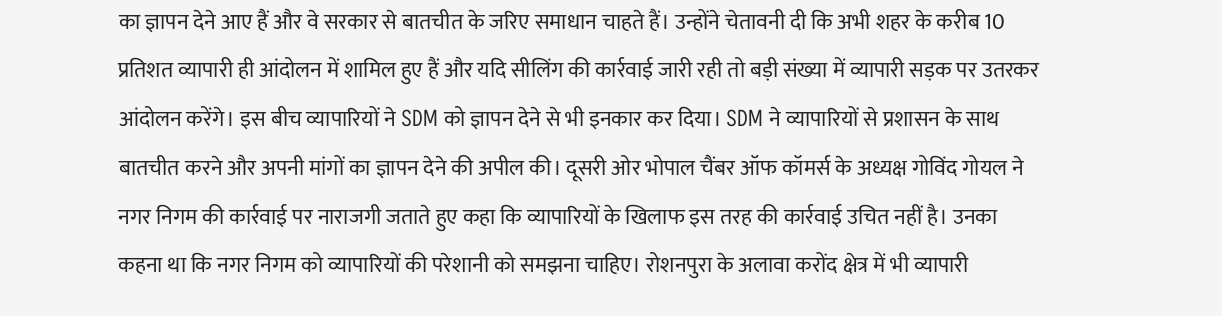का ज्ञापन देने आए हैं और वे सरकार से बातचीत के जरिए समाधान चाहते हैं। उन्होंने चेतावनी दी कि अभी शहर के करीब 10 प्रतिशत व्यापारी ही आंदोलन में शामिल हुए हैं और यदि सीलिंग की कार्रवाई जारी रही तो बड़ी संख्या में व्यापारी सड़क पर उतरकर आंदोलन करेंगे। इस बीच व्यापारियों ने SDM को ज्ञापन देने से भी इनकार कर दिया। SDM ने व्यापारियों से प्रशासन के साथ बातचीत करने और अपनी मांगों का ज्ञापन देने की अपील की। दूसरी ओर भोपाल चैंबर ऑफ कॉमर्स के अध्यक्ष गोविंद गोयल ने नगर निगम की कार्रवाई पर नाराजगी जताते हुए कहा कि व्यापारियों के खिलाफ इस तरह की कार्रवाई उचित नहीं है। उनका कहना था कि नगर निगम को व्यापारियों की परेशानी को समझना चाहिए। रोशनपुरा के अलावा करोंद क्षेत्र में भी व्यापारी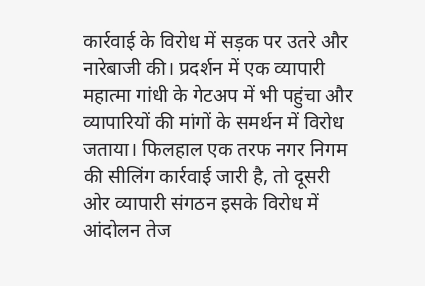कार्रवाई के विरोध में सड़क पर उतरे और नारेबाजी की। प्रदर्शन में एक व्यापारी महात्मा गांधी के गेटअप में भी पहुंचा और व्यापारियों की मांगों के समर्थन में विरोध जताया। फिलहाल एक तरफ नगर निगम की सीलिंग कार्रवाई जारी है, तो दूसरी ओर व्यापारी संगठन इसके विरोध में आंदोलन तेज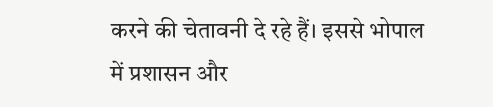करने की चेतावनी दे रहे हैं। इससे भोपाल में प्रशासन और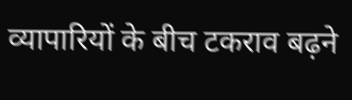व्यापारियों के बीच टकराव बढ़ने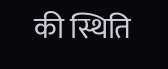की स्थिति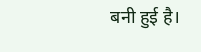बनी हुई है।